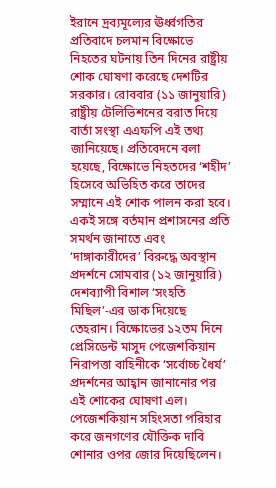ইরানে দ্রব্যমূল্যের ঊর্ধ্বগতির প্রতিবাদে চলমান বিক্ষোভে নিহতের ঘটনায় তিন দিনের রাষ্ট্রীয় শোক ঘোষণা করেছে দেশটির সরকার। রোববার (১১ জানুয়ারি) রাষ্ট্রীয় টেলিভিশনের বরাত দিয়ে বার্তা সংস্থা এএফপি এই তথ্য জানিয়েছে। প্রতিবেদনে বলা হয়েছে, বিক্ষোভে নিহতদের ‘শহীদ’ হিসেবে অভিহিত করে তাদের সম্মানে এই শোক পালন করা হবে।
একই সঙ্গে বর্তমান প্রশাসনের প্রতি সমর্থন জানাতে এবং ‘দাঙ্গাকারীদের’ বিরুদ্ধে অবস্থান প্রদর্শনে সোমবার (১২ জানুয়ারি) দেশব্যাপী বিশাল ‘সংহতি মিছিল’-এর ডাক দিয়েছে তেহরান। বিক্ষোভের ১২তম দিনে প্রেসিডেন্ট মাসুদ পেজেশকিয়ান নিরাপত্তা বাহিনীকে ‘সর্বোচ্চ ধৈর্য’ প্রদর্শনের আহ্বান জানানোর পর এই শোকের ঘোষণা এল। পেজেশকিয়ান সহিংসতা পরিহার করে জনগণের যৌক্তিক দাবি শোনার ওপর জোর দিয়েছিলেন।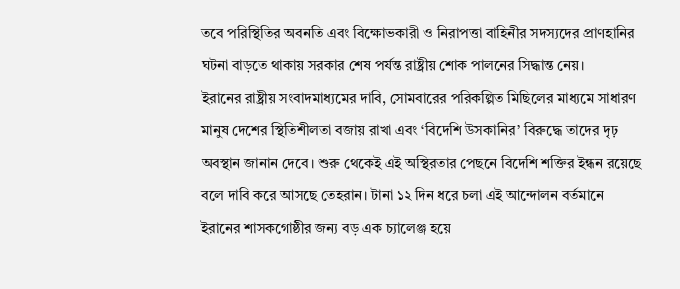তবে পরিস্থিতির অবনতি এবং বিক্ষোভকারী ও নিরাপত্তা বাহিনীর সদস্যদের প্রাণহানির ঘটনা বাড়তে থাকায় সরকার শেষ পর্যন্ত রাষ্ট্রীয় শোক পালনের সিদ্ধান্ত নেয়।
ইরানের রাষ্ট্রীয় সংবাদমাধ্যমের দাবি, সোমবারের পরিকল্পিত মিছিলের মাধ্যমে সাধারণ মানুষ দেশের স্থিতিশীলতা বজায় রাখা এবং ‘বিদেশি উসকানির’ বিরুদ্ধে তাদের দৃঢ় অবস্থান জানান দেবে। শুরু থেকেই এই অস্থিরতার পেছনে বিদেশি শক্তির ইন্ধন রয়েছে বলে দাবি করে আসছে তেহরান। টানা ১২ দিন ধরে চলা এই আন্দোলন বর্তমানে ইরানের শাসকগোষ্ঠীর জন্য বড় এক চ্যালেঞ্জ হয়ে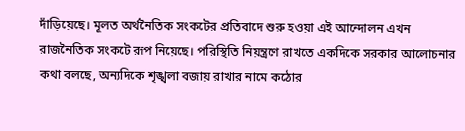দাঁড়িয়েছে। মূলত অর্থনৈতিক সংকটের প্রতিবাদে শুরু হওয়া এই আন্দোলন এখন রাজনৈতিক সংকটে রূপ নিয়েছে। পরিস্থিতি নিয়ন্ত্রণে রাখতে একদিকে সরকার আলোচনার কথা বলছে, অন্যদিকে শৃঙ্খলা বজায় রাখার নামে কঠোর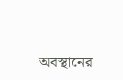অবস্থানের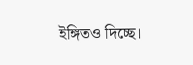ইঙ্গিতও দিচ্ছে।